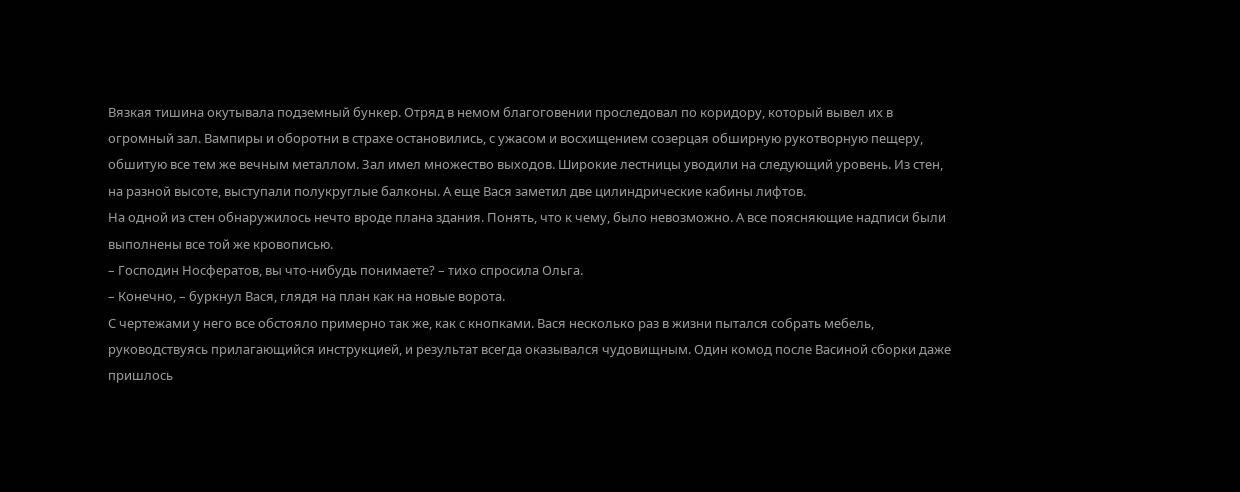Вязкая тишина окутывала подземный бункер. Отряд в немом благоговении проследовал по коридору, который вывел их в огромный зал. Вампиры и оборотни в страхе остановились, с ужасом и восхищением созерцая обширную рукотворную пещеру, обшитую все тем же вечным металлом. Зал имел множество выходов. Широкие лестницы уводили на следующий уровень. Из стен, на разной высоте, выступали полукруглые балконы. А еще Вася заметил две цилиндрические кабины лифтов.
На одной из стен обнаружилось нечто вроде плана здания. Понять, что к чему, было невозможно. А все поясняющие надписи были выполнены все той же кровописью.
– Господин Носфератов, вы что-нибудь понимаете? – тихо спросила Ольга.
– Конечно, – буркнул Вася, глядя на план как на новые ворота.
С чертежами у него все обстояло примерно так же, как с кнопками. Вася несколько раз в жизни пытался собрать мебель, руководствуясь прилагающийся инструкцией, и результат всегда оказывался чудовищным. Один комод после Васиной сборки даже пришлось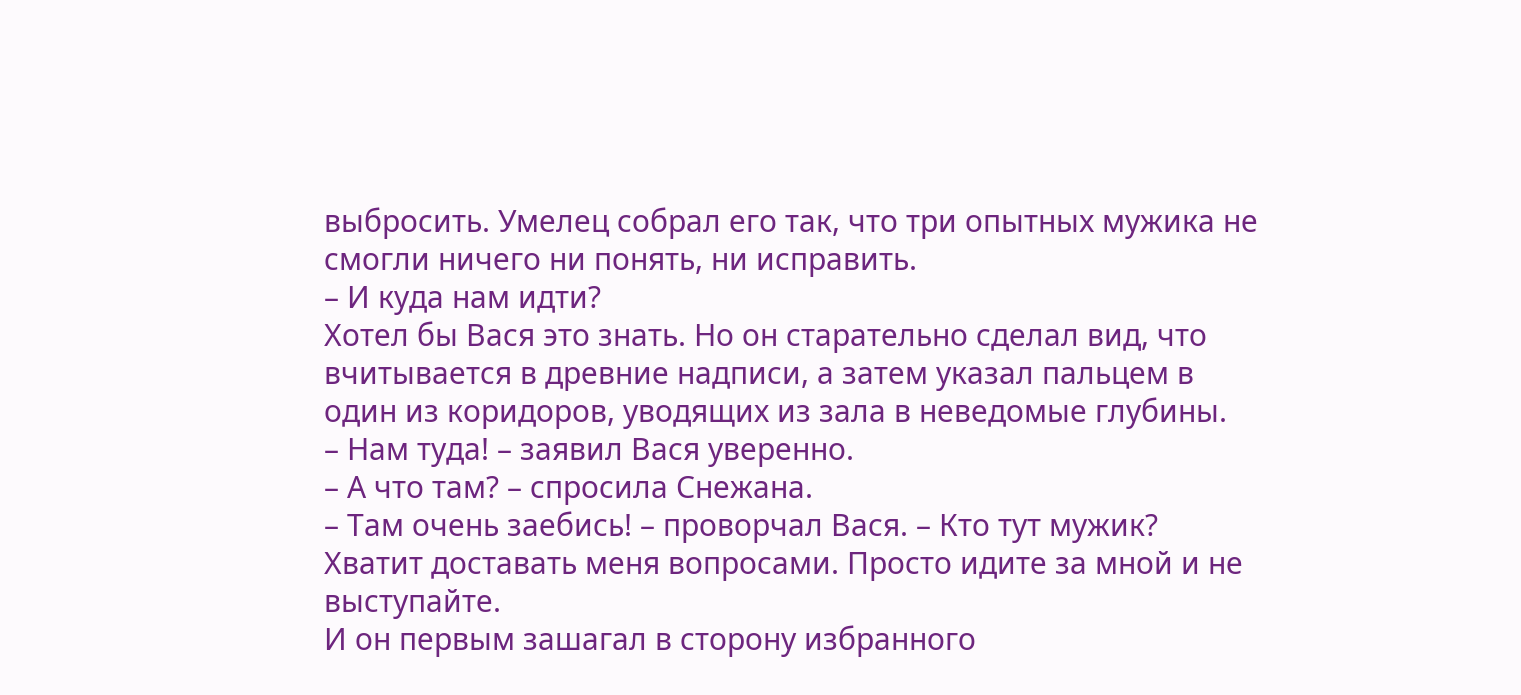выбросить. Умелец собрал его так, что три опытных мужика не смогли ничего ни понять, ни исправить.
– И куда нам идти?
Хотел бы Вася это знать. Но он старательно сделал вид, что вчитывается в древние надписи, а затем указал пальцем в один из коридоров, уводящих из зала в неведомые глубины.
– Нам туда! – заявил Вася уверенно.
– А что там? – спросила Снежана.
– Там очень заебись! – проворчал Вася. – Кто тут мужик? Хватит доставать меня вопросами. Просто идите за мной и не выступайте.
И он первым зашагал в сторону избранного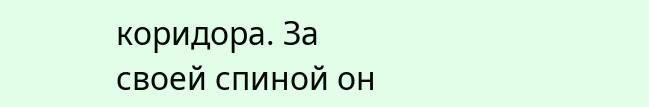коридора. За своей спиной он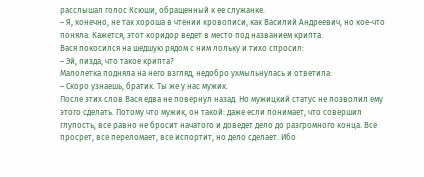расслышал голос Ксюши, обращенный к ее служанке.
– Я, конечно, не так хороша в чтении кровописи, как Василий Андреевич, но кое-что поняла. Кажется, этот коридор ведет в место под названием крипта.
Вася покосился на шедшую рядом с ним лольку и тихо спросил:
– Эй, пизда, что такое крипта?
Малолетка подняла на него взгляд, недобро ухмыльнулась и ответила:
– Скоро узнаешь, братик. Ты же у нас мужик.
После этих слов Вася едва не повернул назад. Но мужицкий статус не позволил ему этого сделать. Потому что мужик, он такой: даже если понимает, что совершил глупость, все равно не бросит начатого и доведет дело до разгромного конца. Все просрет, все переломает, все испортит, но дело сделает. Ибо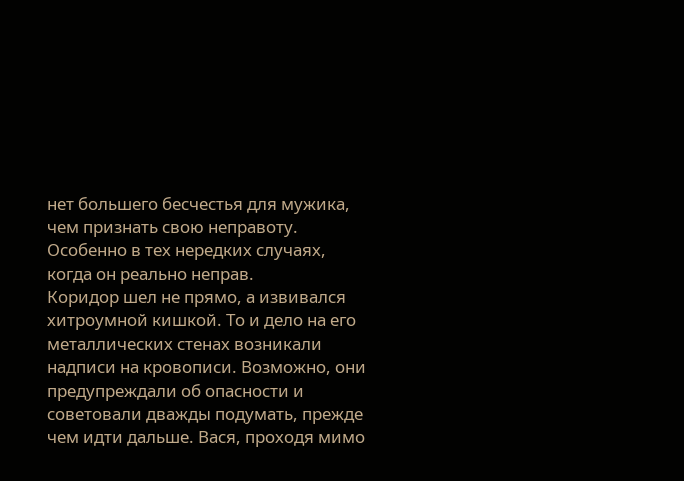нет большего бесчестья для мужика, чем признать свою неправоту. Особенно в тех нередких случаях, когда он реально неправ.
Коридор шел не прямо, а извивался хитроумной кишкой. То и дело на его металлических стенах возникали надписи на кровописи. Возможно, они предупреждали об опасности и советовали дважды подумать, прежде чем идти дальше. Вася, проходя мимо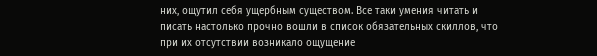них, ощутил себя ущербным существом. Все таки умения читать и писать настолько прочно вошли в список обязательных скиллов, что при их отсутствии возникало ощущение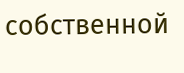собственной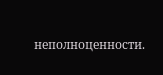неполноценности.